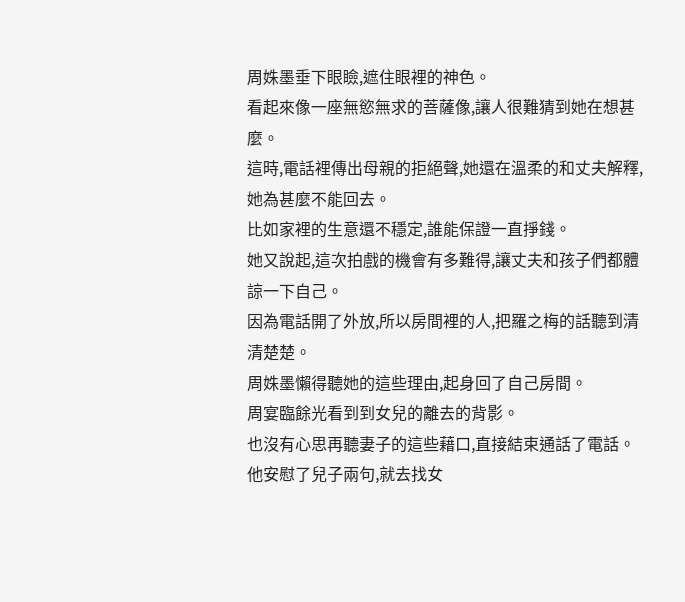周姝墨垂下眼瞼,遮住眼裡的神色。
看起來像一座無慾無求的菩薩像,讓人很難猜到她在想甚麼。
這時,電話裡傳出母親的拒絕聲,她還在溫柔的和丈夫解釋,她為甚麼不能回去。
比如家裡的生意還不穩定,誰能保證一直掙錢。
她又說起,這次拍戲的機會有多難得,讓丈夫和孩子們都體諒一下自己。
因為電話開了外放,所以房間裡的人,把羅之梅的話聽到清清楚楚。
周姝墨懶得聽她的這些理由,起身回了自己房間。
周宴臨餘光看到到女兒的離去的背影。
也沒有心思再聽妻子的這些藉口,直接結束通話了電話。
他安慰了兒子兩句,就去找女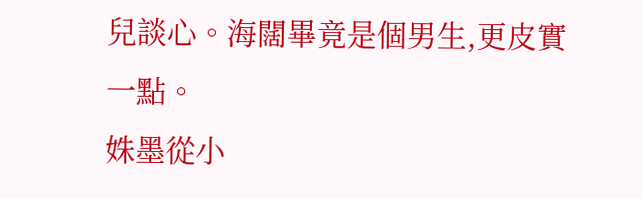兒談心。海闊畢竟是個男生,更皮實一點。
姝墨從小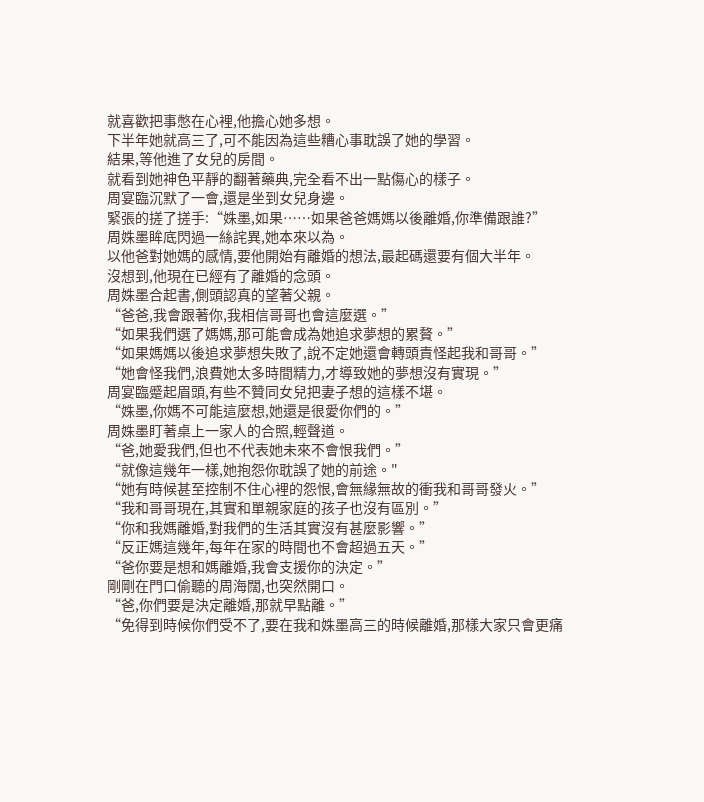就喜歡把事憋在心裡,他擔心她多想。
下半年她就高三了,可不能因為這些糟心事耽誤了她的學習。
結果,等他進了女兒的房間。
就看到她神色平靜的翻著藥典,完全看不出一點傷心的樣子。
周宴臨沉默了一會,還是坐到女兒身邊。
緊張的搓了搓手:“姝墨,如果……如果爸爸媽媽以後離婚,你準備跟誰?”
周姝墨眸底閃過一絲詫異,她本來以為。
以他爸對她媽的感情,要他開始有離婚的想法,最起碼還要有個大半年。
沒想到,他現在已經有了離婚的念頭。
周姝墨合起書,側頭認真的望著父親。
“爸爸,我會跟著你,我相信哥哥也會這麼選。”
“如果我們選了媽媽,那可能會成為她追求夢想的累贅。”
“如果媽媽以後追求夢想失敗了,說不定她還會轉頭責怪起我和哥哥。”
“她會怪我們,浪費她太多時間精力,才導致她的夢想沒有實現。”
周宴臨蹙起眉頭,有些不贊同女兒把妻子想的這樣不堪。
“姝墨,你媽不可能這麼想,她還是很愛你們的。”
周姝墨盯著桌上一家人的合照,輕聲道。
“爸,她愛我們,但也不代表她未來不會恨我們。”
“就像這幾年一樣,她抱怨你耽誤了她的前途。"
“她有時候甚至控制不住心裡的怨恨,會無緣無故的衝我和哥哥發火。”
“我和哥哥現在,其實和單親家庭的孩子也沒有區別。”
“你和我媽離婚,對我們的生活其實沒有甚麼影響。”
“反正媽這幾年,每年在家的時間也不會超過五天。”
“爸你要是想和媽離婚,我會支援你的決定。”
剛剛在門口偷聽的周海闊,也突然開口。
“爸,你們要是決定離婚,那就早點離。”
“免得到時候你們受不了,要在我和姝墨高三的時候離婚,那樣大家只會更痛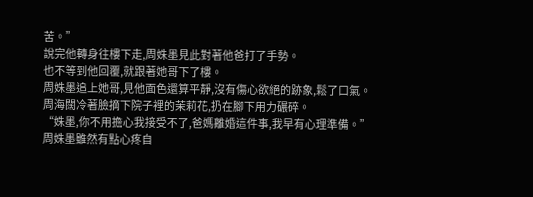苦。”
說完他轉身往樓下走,周姝墨見此對著他爸打了手勢。
也不等到他回覆,就跟著她哥下了樓。
周姝墨追上她哥,見他面色還算平靜,沒有傷心欲絕的跡象,鬆了口氣。
周海闊冷著臉摘下院子裡的茉莉花,扔在腳下用力碾碎。
“姝墨,你不用擔心我接受不了,爸媽離婚這件事,我早有心理準備。”
周姝墨雖然有點心疼自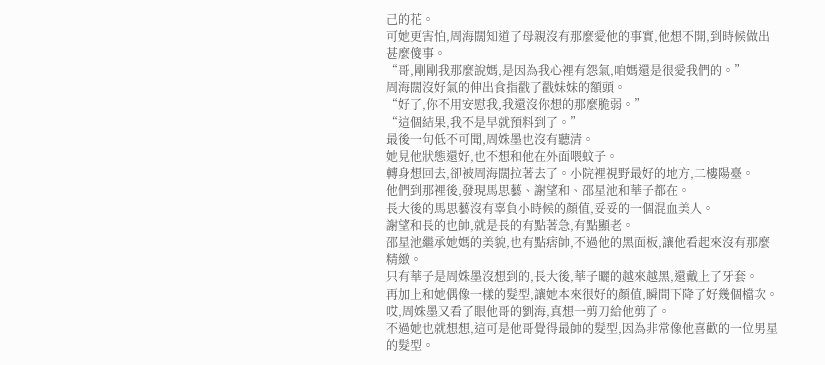己的花。
可她更害怕,周海闊知道了母親沒有那麼愛他的事實,他想不開,到時候做出甚麼傻事。
“哥,剛剛我那麼說媽,是因為我心裡有怨氣,咱媽還是很愛我們的。”
周海闊沒好氣的伸出食指戳了戳妹妹的額頭。
“好了,你不用安慰我,我還沒你想的那麼脆弱。”
“這個結果,我不是早就預料到了。”
最後一句低不可聞,周姝墨也沒有聽清。
她見他狀態還好,也不想和他在外面喂蚊子。
轉身想回去,卻被周海闊拉著去了。小院裡視野最好的地方,二樓陽臺。
他們到那裡後,發現馬思藝、謝望和、邵星池和華子都在。
長大後的馬思藝沒有辜負小時候的顏值,妥妥的一個混血美人。
謝望和長的也帥,就是長的有點著急,有點顯老。
邵星池繼承她媽的美貌,也有點痞帥,不過他的黑面板,讓他看起來沒有那麼精緻。
只有華子是周姝墨沒想到的,長大後,華子曬的越來越黑,還戴上了牙套。
再加上和她偶像一樣的髮型,讓她本來很好的顏值,瞬間下降了好幾個檔次。
哎,周姝墨又看了眼他哥的劉海,真想一剪刀給他剪了。
不過她也就想想,這可是他哥覺得最帥的髮型,因為非常像他喜歡的一位男星的髮型。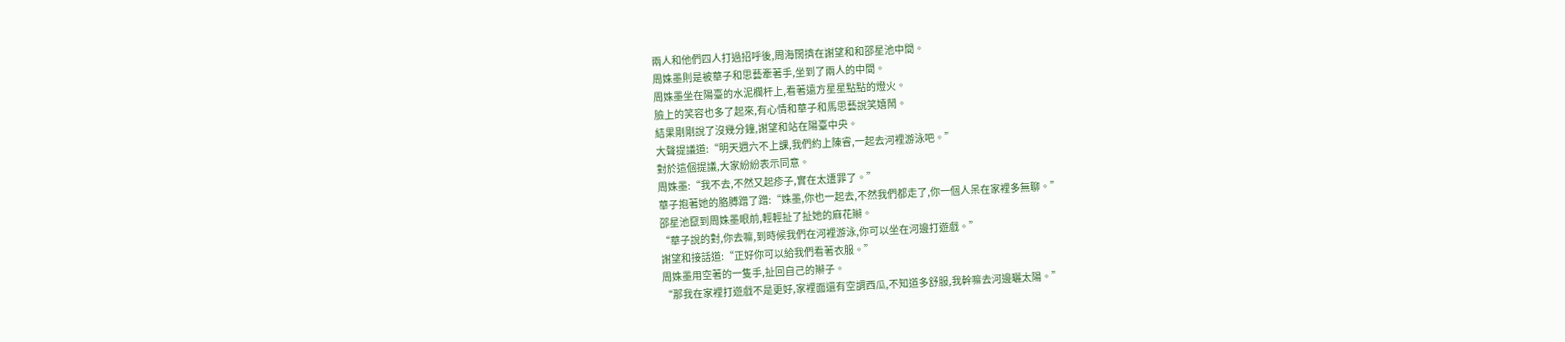兩人和他們四人打過招呼後,周海闊擠在謝望和和邵星池中間。
周姝墨則是被華子和思藝牽著手,坐到了兩人的中間。
周姝墨坐在陽臺的水泥欄杆上,看著遠方星星點點的燈火。
臉上的笑容也多了起來,有心情和華子和馬思藝說笑嬉鬧。
結果剛剛說了沒幾分鐘,謝望和站在陽臺中央。
大聲提議道:“明天週六不上課,我們約上陳睿,一起去河裡游泳吧。”
對於這個提議,大家紛紛表示同意。
周姝墨:“我不去,不然又起疹子,實在太遭罪了。”
華子抱著她的胳膊蹭了蹭:“姝墨,你也一起去,不然我們都走了,你一個人呆在家裡多無聊。”
邵星池竄到周姝墨眼前,輕輕扯了扯她的麻花辮。
“華子說的對,你去嘛,到時候我們在河裡游泳,你可以坐在河邊打遊戲。”
謝望和接話道:“正好你可以給我們看著衣服。”
周姝墨用空著的一隻手,扯回自己的辮子。
“那我在家裡打遊戲不是更好,家裡面還有空調西瓜,不知道多舒服,我幹嘛去河邊曬太陽。”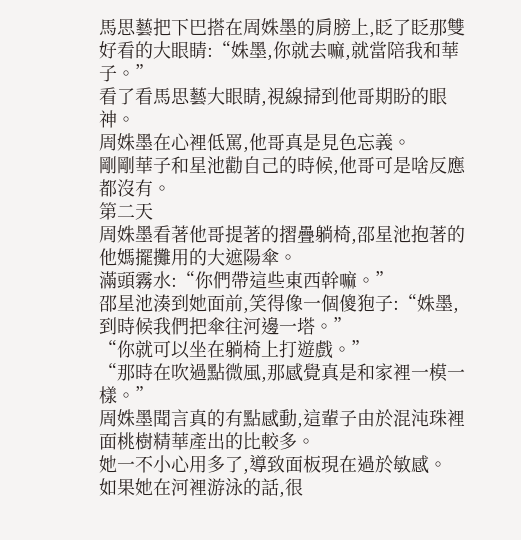馬思藝把下巴搭在周姝墨的肩膀上,眨了眨那雙好看的大眼睛:“姝墨,你就去嘛,就當陪我和華子。”
看了看馬思藝大眼睛,視線掃到他哥期盼的眼神。
周姝墨在心裡低罵,他哥真是見色忘義。
剛剛華子和星池勸自己的時候,他哥可是啥反應都沒有。
第二天
周姝墨看著他哥提著的摺疊躺椅,邵星池抱著的他媽擺攤用的大遮陽傘。
滿頭霧水:“你們帶這些東西幹嘛。”
邵星池湊到她面前,笑得像一個傻狍子:“姝墨,到時候我們把傘往河邊一塔。”
“你就可以坐在躺椅上打遊戲。”
“那時在吹過點微風,那感覺真是和家裡一模一樣。”
周姝墨聞言真的有點感動,這輩子由於混沌珠裡面桃樹精華產出的比較多。
她一不小心用多了,導致面板現在過於敏感。
如果她在河裡游泳的話,很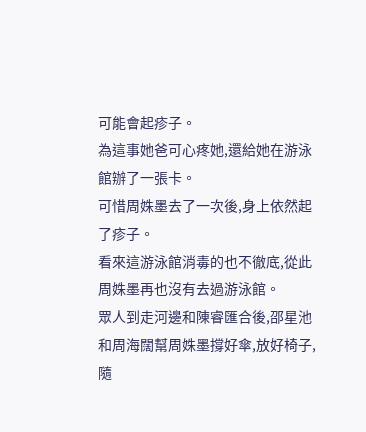可能會起疹子。
為這事她爸可心疼她,還給她在游泳館辦了一張卡。
可惜周姝墨去了一次後,身上依然起了疹子。
看來這游泳館消毒的也不徹底,從此周姝墨再也沒有去過游泳館。
眾人到走河邊和陳睿匯合後,邵星池和周海闊幫周姝墨撐好傘,放好椅子,隨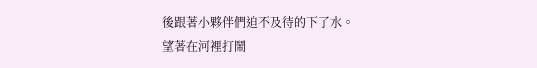後跟著小夥伴們迫不及待的下了水。
望著在河裡打鬧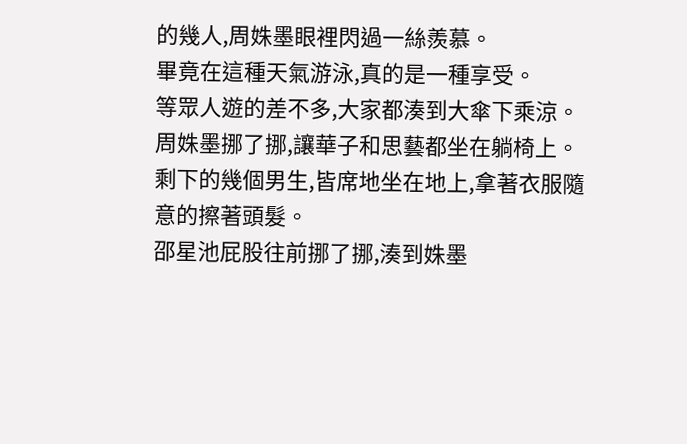的幾人,周姝墨眼裡閃過一絲羨慕。
畢竟在這種天氣游泳,真的是一種享受。
等眾人遊的差不多,大家都湊到大傘下乘涼。
周姝墨挪了挪,讓華子和思藝都坐在躺椅上。
剩下的幾個男生,皆席地坐在地上,拿著衣服隨意的擦著頭髮。
邵星池屁股往前挪了挪,湊到姝墨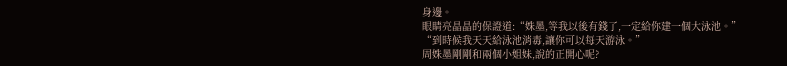身邊。
眼睛亮晶晶的保證道:“姝墨,等我以後有錢了,一定給你建一個大泳池。”
“到時候我天天給泳池消毒,讓你可以每天游泳。”
周姝墨剛剛和兩個小姐妹,說的正開心呢?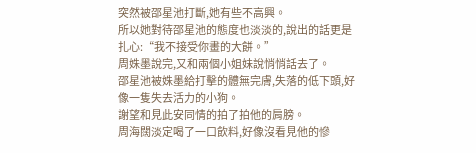突然被邵星池打斷,她有些不高興。
所以她對待邵星池的態度也淡淡的,說出的話更是扎心:“我不接受你畫的大餅。”
周姝墨說完,又和兩個小姐妹說悄悄話去了。
邵星池被姝墨給打擊的體無完膚,失落的低下頭,好像一隻失去活力的小狗。
謝望和見此安同情的拍了拍他的肩膀。
周海闊淡定喝了一口飲料,好像沒看見他的慘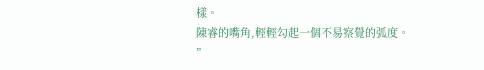樣。
陳睿的嘴角,輕輕勾起一個不易察覺的弧度。
”